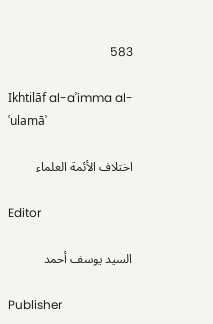583

Ikhtilāf al-aʾimma al-ʿulamāʾ

اختلاف الأئمة العلماء

Editor

السيد يوسف أحمد

Publisher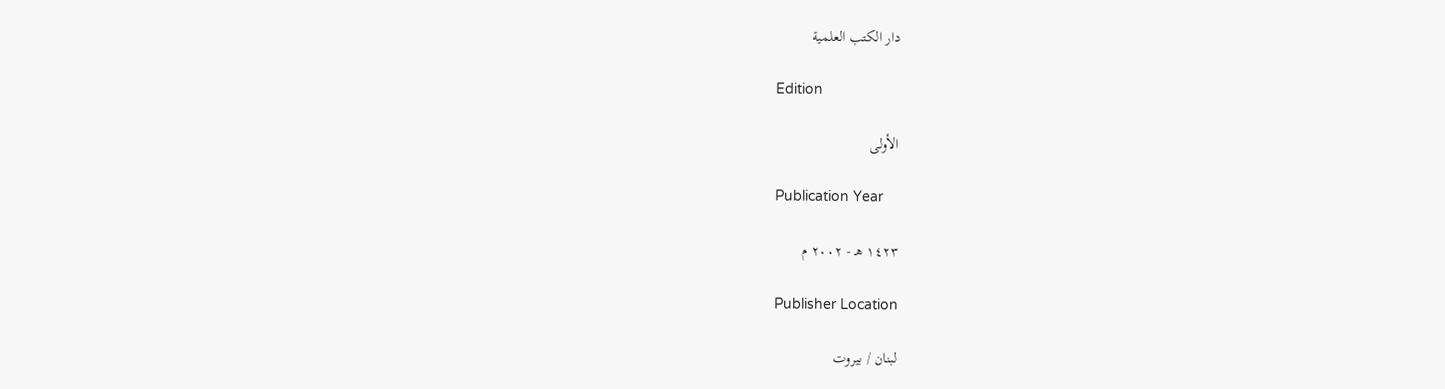دار الكتب العلمية

Edition

الأولى

Publication Year

١٤٢٣ هـ - ٢٠٠٢ م

Publisher Location

لبنان / بيروت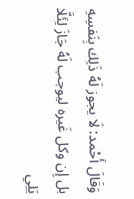وَقَالَ أَحْمد: لَا يجوز لَهُ ذَلِك بِنَفسِهِ بل إِن وكل غَيره ليوجب لَهُ جَازَ لِئَلَّا يَلِي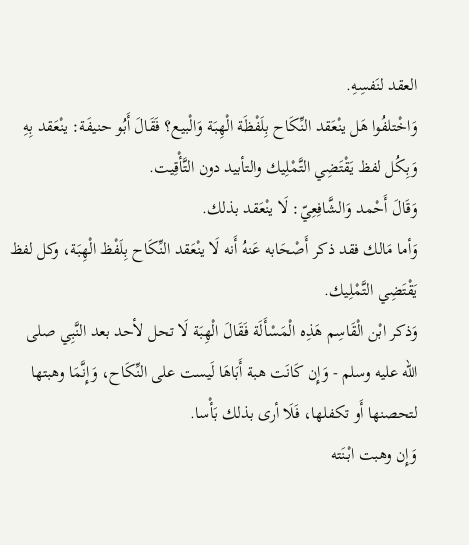العقد لنَفسِهِ.
وَاخْتلفُوا هَل ينْعَقد النِّكَاح بِلَفْظَة الْهِبَة وَالْبيع؟ فَقَالَ أَبُو حنيفَة: ينْعَقد بِهِ وَبِكُل لفظ يَقْتَضِي التَّمْلِيك والتأبيد دون التَّأْقِيت.
وَقَالَ أَحْمد وَالشَّافِعِيّ: لَا ينْعَقد بذلك.
وَأما مَالك فقد ذكر أَصْحَابه عَنهُ أَنه لَا ينْعَقد النِّكَاح بِلَفْظ الْهِبَة، وكل لفظ يَقْتَضِي التَّمْلِيك.
وَذكر ابْن الْقَاسِم هَذِه الْمَسْأَلَة فَقَالَ الْهِبَة لَا تحل لأحد بعد النَّبِي صلى الله عليه وسلم - وَإِن كَانَت هبة أَبَاهَا لَيست على النِّكَاح، وَإِنَّمَا وهبتها لتحصنها أَو تكفلها، فَلَا أرى بذلك بَأْسا.
وَإِن وهبت ابْنَته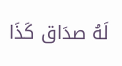لَهُ صدَاق كَذَا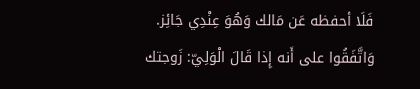فَلَا أحفظه عَن مَالك وَهُوَ عِنْدِي جَائِز.
وَاتَّفَقُوا على أَنه إِذا قَالَ الْوَلِيّ: زَوجتك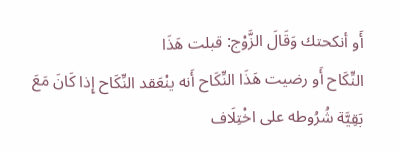أَو أنكحتك وَقَالَ الزَّوْج: قبلت هَذَا
النِّكَاح أَو رضيت هَذَا النِّكَاح أَنه ينْعَقد النِّكَاح إِذا كَانَ مَعَ بَقِيَّة شُرُوطه على اخْتِلَاف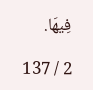فِيهَا.

2 / 137